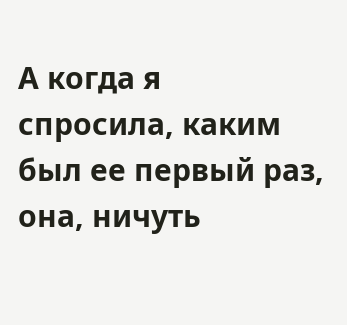А когда я спросила, каким был ее первый раз, она, ничуть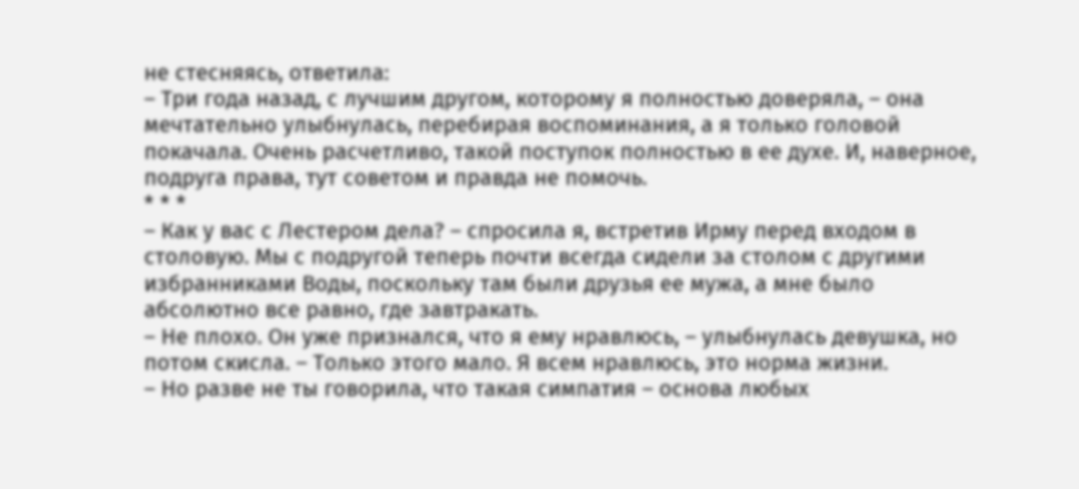не стесняясь, ответила:
– Три года назад, с лучшим другом, которому я полностью доверяла, – она мечтательно улыбнулась, перебирая воспоминания, а я только головой покачала. Очень расчетливо, такой поступок полностью в ее духе. И, наверное, подруга права, тут советом и правда не помочь.
* * *
– Как у вас с Лестером дела? – спросила я, встретив Ирму перед входом в столовую. Мы с подругой теперь почти всегда сидели за столом с другими избранниками Воды, поскольку там были друзья ее мужа, а мне было абсолютно все равно, где завтракать.
– Не плохо. Он уже признался, что я ему нравлюсь, – улыбнулась девушка, но потом скисла. – Только этого мало. Я всем нравлюсь, это норма жизни.
– Но разве не ты говорила, что такая симпатия – основа любых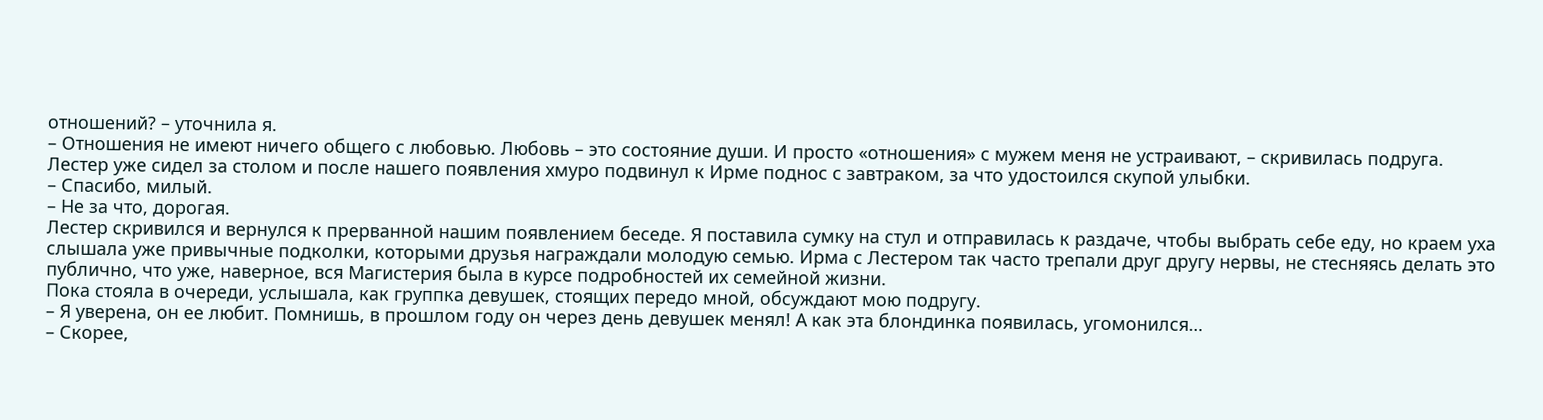отношений? – уточнила я.
– Отношения не имеют ничего общего с любовью. Любовь – это состояние души. И просто «отношения» с мужем меня не устраивают, – скривилась подруга.
Лестер уже сидел за столом и после нашего появления хмуро подвинул к Ирме поднос с завтраком, за что удостоился скупой улыбки.
– Спасибо, милый.
– Не за что, дорогая.
Лестер скривился и вернулся к прерванной нашим появлением беседе. Я поставила сумку на стул и отправилась к раздаче, чтобы выбрать себе еду, но краем уха слышала уже привычные подколки, которыми друзья награждали молодую семью. Ирма с Лестером так часто трепали друг другу нервы, не стесняясь делать это публично, что уже, наверное, вся Магистерия была в курсе подробностей их семейной жизни.
Пока стояла в очереди, услышала, как группка девушек, стоящих передо мной, обсуждают мою подругу.
– Я уверена, он ее любит. Помнишь, в прошлом году он через день девушек менял! А как эта блондинка появилась, угомонился…
– Скорее,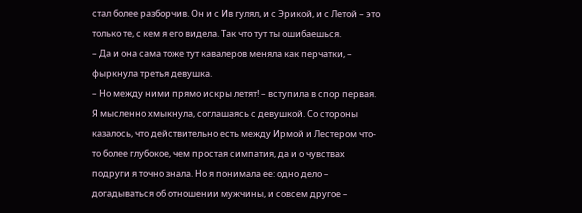стал более разборчив. Он и с Ив гулял, и с Эрикой, и с Летой – это только те, с кем я его видела. Так что тут ты ошибаешься.
– Да и она сама тоже тут кавалеров меняла как перчатки, – фыркнула третья девушка.
– Но между ними прямо искры летят! – вступила в спор первая.
Я мысленно хмыкнула, соглашаясь с девушкой. Со стороны казалось, что действительно есть между Ирмой и Лестером что-то более глубокое, чем простая симпатия, да и о чувствах подруги я точно знала. Но я понимала ее: одно дело – догадываться об отношении мужчины, и совсем другое –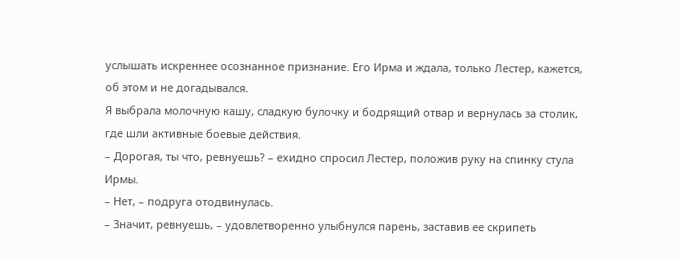услышать искреннее осознанное признание. Его Ирма и ждала, только Лестер, кажется, об этом и не догадывался.
Я выбрала молочную кашу, сладкую булочку и бодрящий отвар и вернулась за столик, где шли активные боевые действия.
– Дорогая, ты что, ревнуешь? – ехидно спросил Лестер, положив руку на спинку стула Ирмы.
– Нет, – подруга отодвинулась.
– Значит, ревнуешь, – удовлетворенно улыбнулся парень, заставив ее скрипеть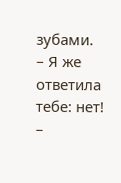зубами.
– Я же ответила тебе: нет!
–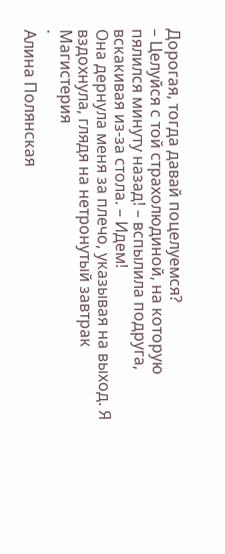Дорогая, тогда давай поцелуемся?
– Целуйся с той страхолюдиной, на которую пялился минуту назад! – вспылила подруга, вскакивая из-за стола. – Идем!
Она дернула меня за плечо, указывая на выход. Я вздохнула, глядя на нетронутый завтрак
Магистерия
·
Алина Полянская